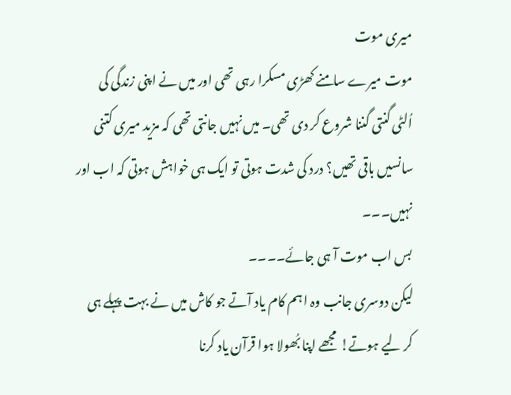میری موت
موت میرے سامنے کھڑی مسکرا رہی تھی اور میں نے اپنی زندگی کی اُلٹی گنتی گننا شروع کر دی تھی۔ میں نہیں جانتی تھی کہ مزید میری کتنی سانسیں باقی تھیں؟ درد کی شدت ہوتی تو ایک ہی خواہش ہوتی کہ اب اور نہیں۔۔۔
بس اب موت آ ہی جائے۔۔۔۔
لیکن دوسری جانب وہ اہم کام یاد آتے جو کاش میں نے بہت پہلے ہی کر لیے ہوتے! مجھے اپنا بُھولا ہوا قرآن یاد کرنا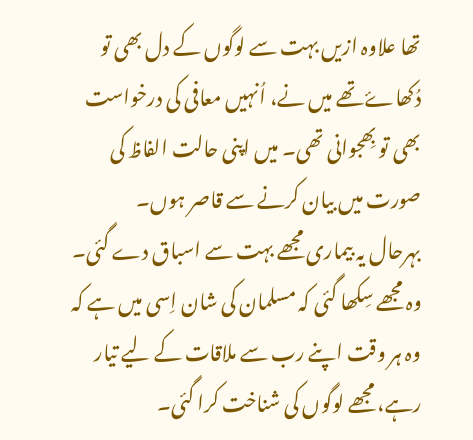تھا علاوہ ازیں بہت سے لوگوں کے دل بھی تو دُکھاۓ تھے میں نے، اُنہیں معافی کی درخواست بھی تو بِھجوانی تھی۔ میں اپنی حالت الفاظ کی صورت میں بیان کرنے سے قاصر ہوں۔
بہرحال یہ بیماری مجھے بہت سے اسباق دے گئی۔ وہ مجھے سِکھا گئی کہ مسلمان کی شان اِسی میں ہے کہ وہ ہر وقت اپنے رب سے ملاقات کے لیے تیار رہے، مجھے لوگوں کی شناخت کرا گئی۔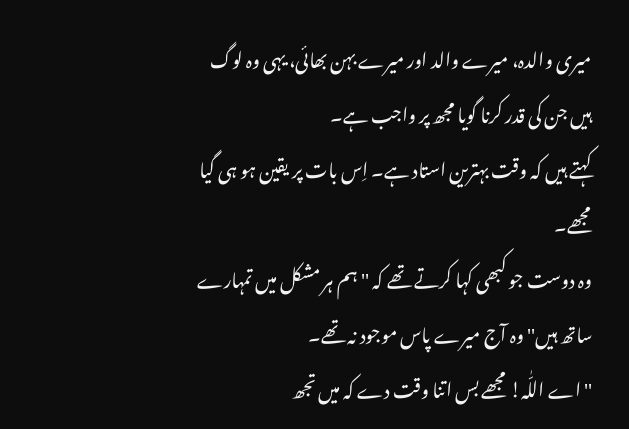میری والدہ، میرے والد اور میرے بہن بھائی، یہی وہ لوگ ہیں جن کی قدر کرنا گویا مجھ پر واجب ہے۔
کہتے ہیں کہ وقت بہترین استاد ہے۔ اِس بات پر یقین ہو ہی گیا مجھے۔
وہ دوست جو کبھی کہا کرتے تھے کہ ''ہم ہر مشکل میں تمہارے ساتھ ہیں'' وہ آج میرے پاس موجود نہ تھے۔
''اے اللّٰہ! مجھے بس اتنا وقت دے کہ میں تجھ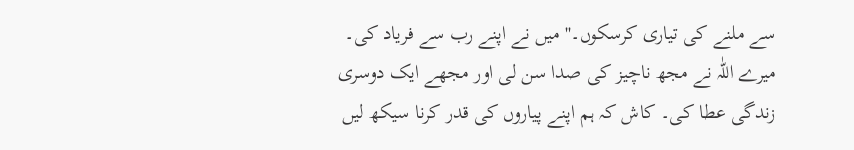سے ملنے کی تیاری کرسکوں۔'' میں نے اپنے رب سے فریاد کی۔
میرے اللّٰہ نے مجھ ناچیز کی صدا سن لی اور مجھے ایک دوسری زندگی عطا کی۔ کاش کہ ہم اپنے پیاروں کی قدر کرنا سیکھ لیں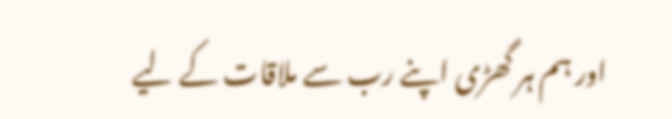اور ہم ہر گھڑی اپنے رب سے ملاقات کے لیے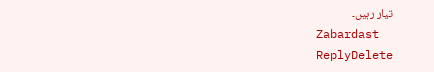تیار رہیں۔
Zabardast
ReplyDelete